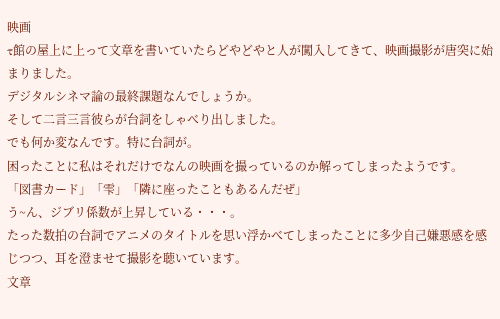映画
τ館の屋上に上って文章を書いていたらどやどやと人が闖入してきて、映画撮影が唐突に始まりました。
デジタルシネマ論の最終課題なんでしょうか。
そして二言三言彼らが台詞をしゃべり出しました。
でも何か変なんです。特に台詞が。
困ったことに私はそれだけでなんの映画を撮っているのか解ってしまったようです。
「図書カード」「雫」「隣に座ったこともあるんだぜ」
う~ん、ジブリ係数が上昇している・・・。
たった数拍の台詞でアニメのタイトルを思い浮かべてしまったことに多少自己嫌悪感を感じつつ、耳を澄ませて撮影を聴いています。
文章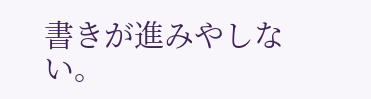書きが進みやしない。